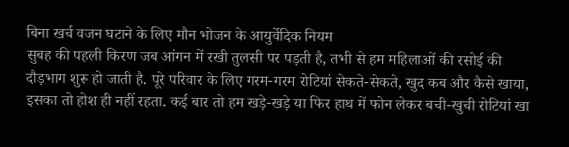बिना खर्च वजन घटाने के लिए मौन भोजन के आयुर्वेदिक नियम
सुबह की पहली किरण जब आंगन में रखी तुलसी पर पड़ती है, तभी से हम महिलाओं की रसोई की दौड़भाग शुरू हो जाती है. पूरे परिवार के लिए गरम-गरम रोटियां सेकते-सेकते, खुद कब और कैसे खाया, इसका तो होश ही नहीं रहता. कई बार तो हम खड़े-खड़े या फिर हाथ में फोन लेकर बची-खुची रोटियां खा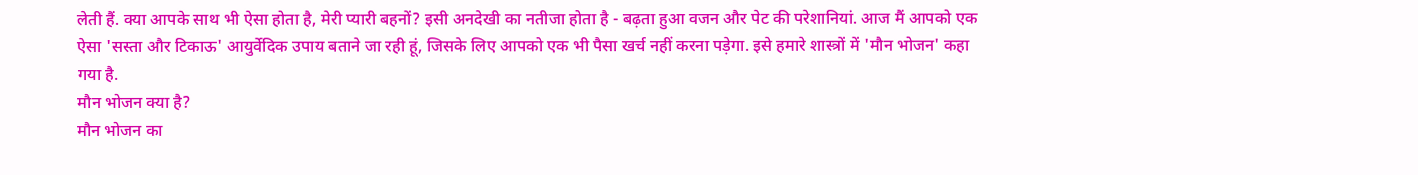लेती हैं. क्या आपके साथ भी ऐसा होता है, मेरी प्यारी बहनों? इसी अनदेखी का नतीजा होता है - बढ़ता हुआ वजन और पेट की परेशानियां. आज मैं आपको एक ऐसा 'सस्ता और टिकाऊ' आयुर्वेदिक उपाय बताने जा रही हूं, जिसके लिए आपको एक भी पैसा खर्च नहीं करना पड़ेगा. इसे हमारे शास्त्रों में 'मौन भोजन' कहा गया है.
मौन भोजन क्या है?
मौन भोजन का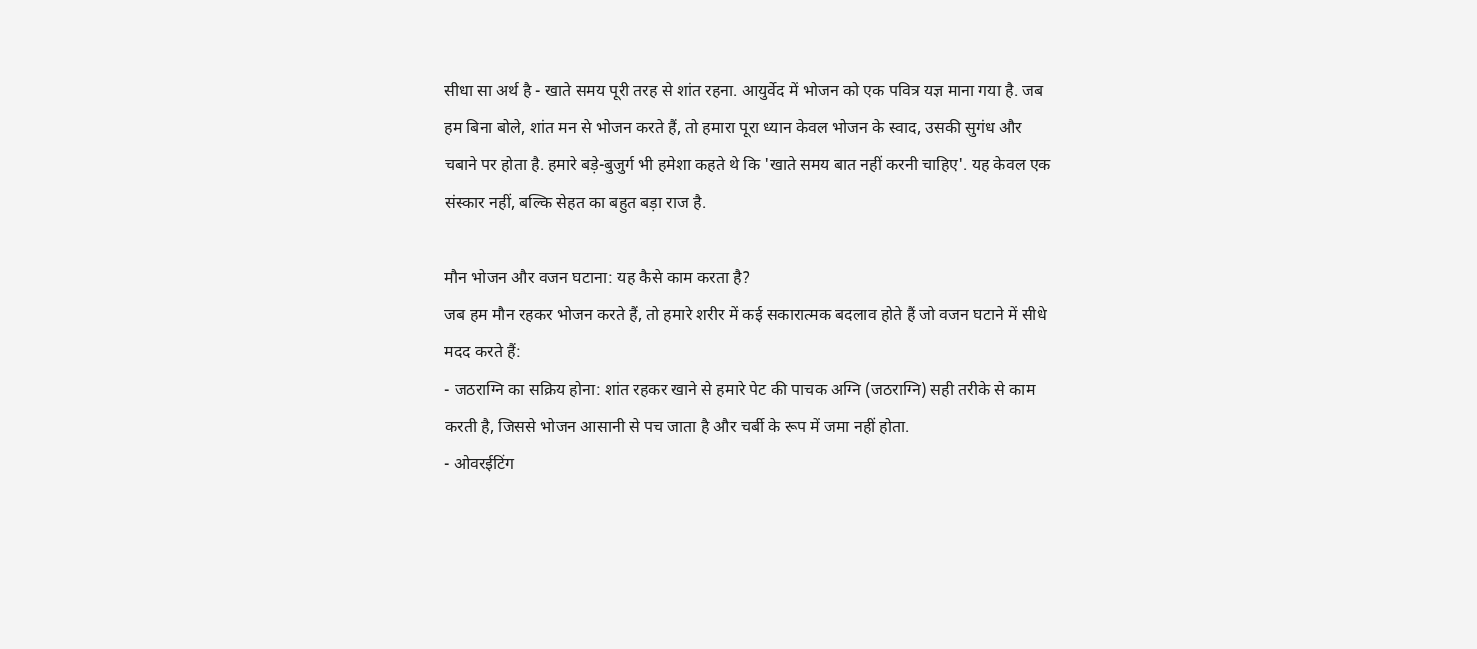सीधा सा अर्थ है - खाते समय पूरी तरह से शांत रहना. आयुर्वेद में भोजन को एक पवित्र यज्ञ माना गया है. जब हम बिना बोले, शांत मन से भोजन करते हैं, तो हमारा पूरा ध्यान केवल भोजन के स्वाद, उसकी सुगंध और चबाने पर होता है. हमारे बड़े-बुजुर्ग भी हमेशा कहते थे कि 'खाते समय बात नहीं करनी चाहिए'. यह केवल एक संस्कार नहीं, बल्कि सेहत का बहुत बड़ा राज है.

मौन भोजन और वजन घटाना: यह कैसे काम करता है?
जब हम मौन रहकर भोजन करते हैं, तो हमारे शरीर में कई सकारात्मक बदलाव होते हैं जो वजन घटाने में सीधे मदद करते हैं:
- जठराग्नि का सक्रिय होना: शांत रहकर खाने से हमारे पेट की पाचक अग्नि (जठराग्नि) सही तरीके से काम करती है, जिससे भोजन आसानी से पच जाता है और चर्बी के रूप में जमा नहीं होता.
- ओवरईटिंग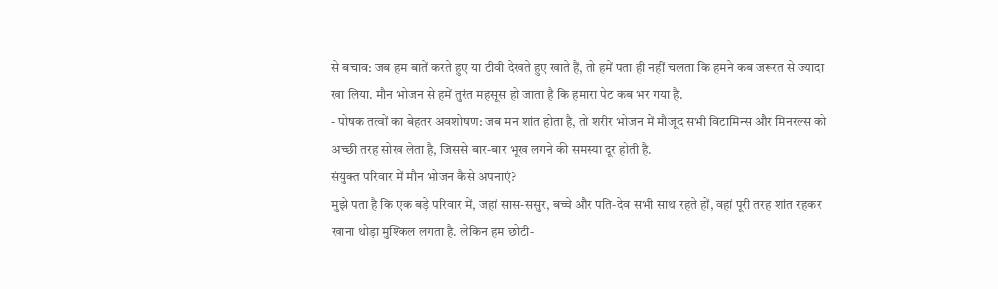से बचाव: जब हम बातें करते हुए या टीवी देखते हुए खाते हैं, तो हमें पता ही नहीं चलता कि हमने कब जरूरत से ज्यादा खा लिया. मौन भोजन से हमें तुरंत महसूस हो जाता है कि हमारा पेट कब भर गया है.
- पोषक तत्वों का बेहतर अवशोषण: जब मन शांत होता है, तो शरीर भोजन में मौजूद सभी विटामिन्स और मिनरल्स को अच्छी तरह सोख लेता है, जिससे बार-बार भूख लगने की समस्या दूर होती है.
संयुक्त परिवार में मौन भोजन कैसे अपनाएं?
मुझे पता है कि एक बड़े परिवार में, जहां सास-ससुर, बच्चे और पति-देव सभी साथ रहते हों, वहां पूरी तरह शांत रहकर खाना थोड़ा मुश्किल लगता है. लेकिन हम छोटी-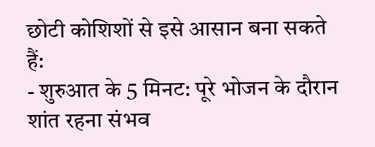छोटी कोशिशों से इसे आसान बना सकते हैं:
- शुरुआत के 5 मिनट: पूरे भोजन के दौरान शांत रहना संभव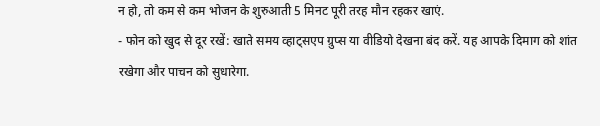न हो, तो कम से कम भोजन के शुरुआती 5 मिनट पूरी तरह मौन रहकर खाएं.
- फोन को खुद से दूर रखें: खाते समय व्हाट्सएप ग्रुप्स या वीडियो देखना बंद करें. यह आपके दिमाग को शांत रखेगा और पाचन को सुधारेगा.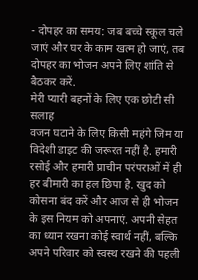- दोपहर का समय: जब बच्चे स्कूल चले जाएं और घर के काम खत्म हो जाएं, तब दोपहर का भोजन अपने लिए शांति से बैठकर करें.
मेरी प्यारी बहनों के लिए एक छोटी सी सलाह
वजन घटाने के लिए किसी महंगे जिम या विदेशी डाइट की जरूरत नहीं है. हमारी रसोई और हमारी प्राचीन परंपराओं में ही हर बीमारी का हल छिपा है. खुद को कोसना बंद करें और आज से ही भोजन के इस नियम को अपनाएं. अपनी सेहत का ध्यान रखना कोई स्वार्थ नहीं, बल्कि अपने परिवार को स्वस्थ रखने की पहली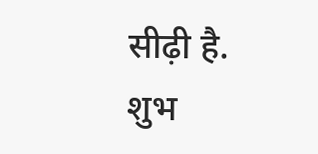सीढ़ी है.
शुभ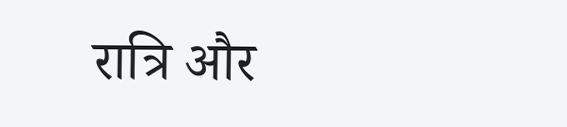रात्रि और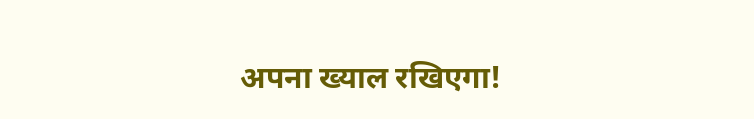अपना ख्याल रखिएगा!